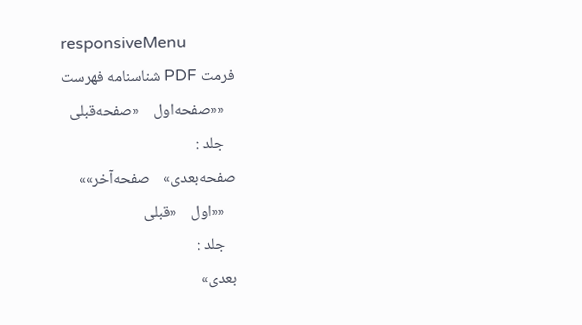responsiveMenu
فرمت PDF شناسنامه فهرست
   ««صفحه‌اول    «صفحه‌قبلی
   جلد :
صفحه‌بعدی»    صفحه‌آخر»»
   ««اول    «قبلی
   جلد :
بعدی»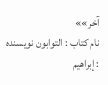آخر»»
نام کتاب : التوابون نویسنده : إبراهيم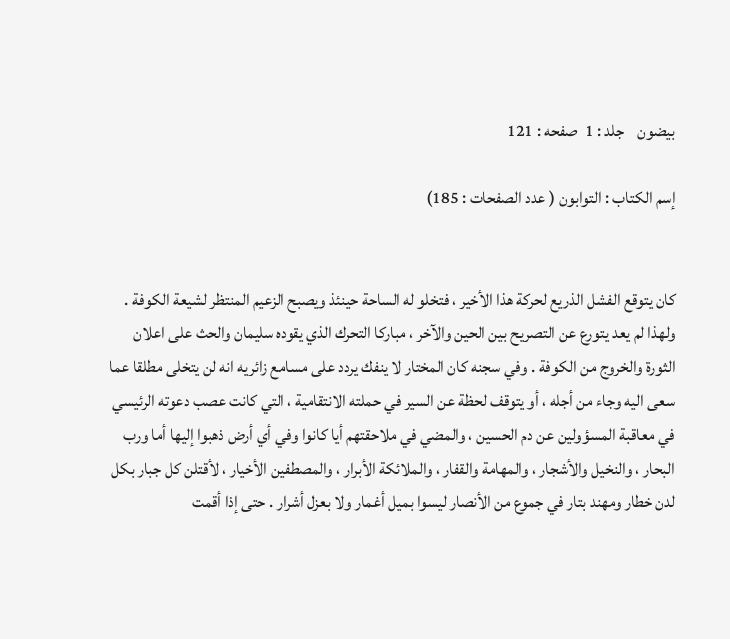بيضون    جلد : 1  صفحه : 121

إسم الكتاب : التوابون ( عدد الصفحات : 185)


كان يتوقع الفشل الذريع لحركة هذا الأخير ، فتخلو له الساحة حينئذ ويصبح الزعيم المنتظر لشيعة الكوفة . ولهذا لم يعد يتورع عن التصريح بين الحين والآخر ، مباركا التحرك الذي يقوده سليمان والحث على اعلان الثورة والخروج من الكوفة . وفي سجنه كان المختار لا ينفك يردد على مسامع زائريه انه لن يتخلى مطلقا عما سعى اليه وجاء من أجله ، أو يتوقف لحظة عن السير في حملته الانتقامية ، التي كانت عصب دعوته الرئيسي في معاقبة المسؤولين عن دم الحسين ، والمضي في ملاحقتهم أيا كانوا وفي أي أرض ذهبوا إليها أما ورب البحار ، والنخيل والأشجار ، والمهامة والقفار ، والملائكة الأبرار ، والمصطفين الأخيار ، لأقتلن كل جبار بكل لدن خطار ومهند بتار في جموع من الأنصار ليسوا بميل أغمار ولا بعزل أشرار . حتى إذا أقمت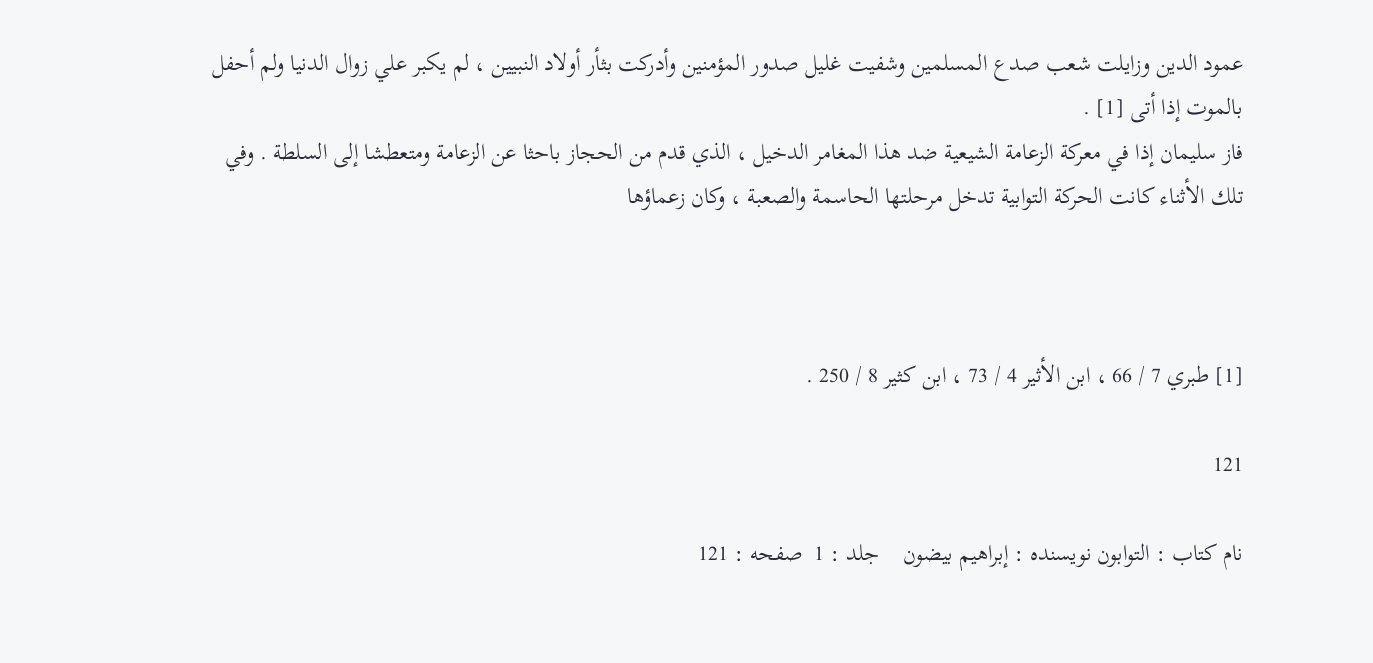عمود الدين وزايلت شعب صدع المسلمين وشفيت غليل صدور المؤمنين وأدركت بثأر أولاد النبيين ، لم يكبر علي زوال الدنيا ولم أحفل بالموت إذا أتى [1] .
فاز سليمان إذا في معركة الزعامة الشيعية ضد هذا المغامر الدخيل ، الذي قدم من الحجاز باحثا عن الزعامة ومتعطشا إلى السلطة . وفي تلك الأثناء كانت الحركة التوابية تدخل مرحلتها الحاسمة والصعبة ، وكان زعماؤها



[1] طبري 7 / 66 ، ابن الأثير 4 / 73 ، ابن كثير 8 / 250 .

121

نام کتاب : التوابون نویسنده : إبراهيم بيضون    جلد : 1  صفحه : 121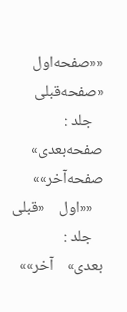««صفحه‌اول    «صفحه‌قبلی
   جلد :
صفحه‌بعدی»    صفحه‌آخر»»
   ««اول    «قبلی
   جلد :
بعدی»    آخر»»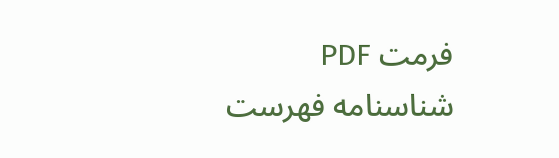فرمت PDF شناسنامه فهرست